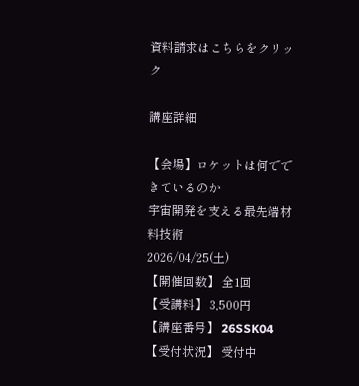資料請求はこちらをクリック

講座詳細

【会場】ロケットは何でできているのか
宇宙開発を支える最先端材料技術
2026/04/25(土)
【開催回数】 全1回
【受講料】 3,500円
【講座番号】 26SSK04
【受付状況】 受付中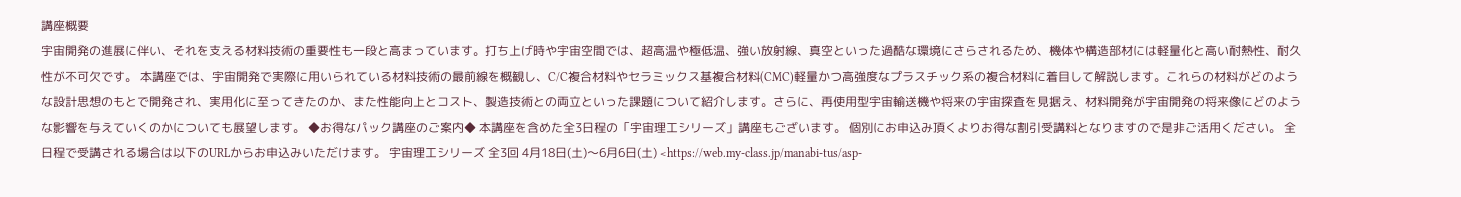講座概要
宇宙開発の進展に伴い、それを支える材料技術の重要性も一段と高まっています。打ち上げ時や宇宙空間では、超高温や極低温、強い放射線、真空といった過酷な環境にさらされるため、機体や構造部材には軽量化と高い耐熱性、耐久性が不可欠です。 本講座では、宇宙開発で実際に用いられている材料技術の最前線を概観し、C/C複合材料やセラミックス基複合材料(CMC)軽量かつ高強度なプラスチック系の複合材料に着目して解説します。これらの材料がどのような設計思想のもとで開発され、実用化に至ってきたのか、また性能向上とコスト、製造技術との両立といった課題について紹介します。さらに、再使用型宇宙輸送機や将来の宇宙探査を見据え、材料開発が宇宙開発の将来像にどのような影響を与えていくのかについても展望します。 ◆お得なパック講座のご案内◆ 本講座を含めた全3日程の「宇宙理工シリーズ」講座もございます。 個別にお申込み頂くよりお得な割引受講料となりますので是非ご活用ください。 全日程で受講される場合は以下のURLからお申込みいただけます。 宇宙理工シリーズ 全3回 4月18日(土)〜6月6日(土) <https://web.my-class.jp/manabi-tus/asp-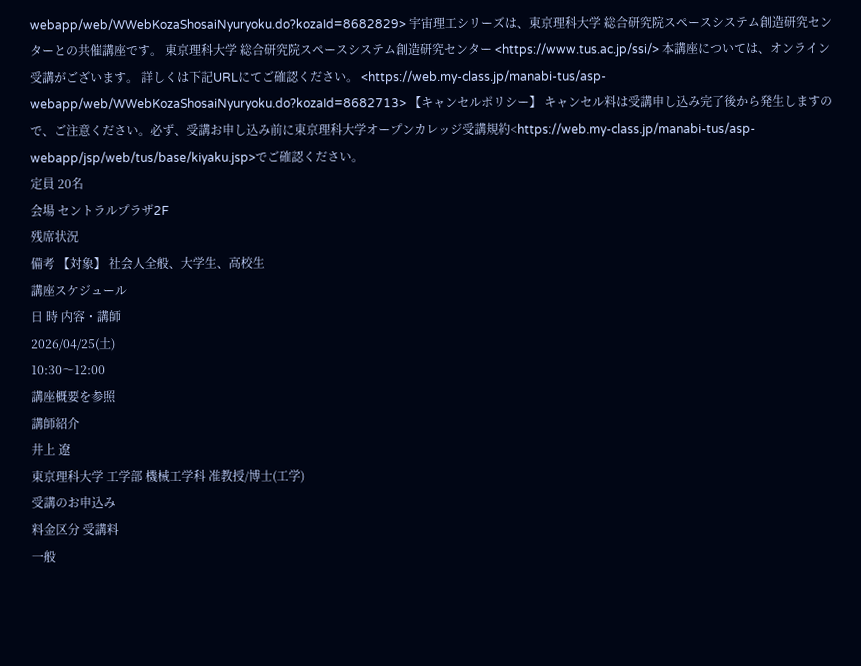webapp/web/WWebKozaShosaiNyuryoku.do?kozaId=8682829> 宇宙理工シリーズは、東京理科大学 総合研究院スペースシステム創造研究センターとの共催講座です。 東京理科大学 総合研究院スペースシステム創造研究センター <https://www.tus.ac.jp/ssi/> 本講座については、オンライン受講がございます。 詳しくは下記URLにてご確認ください。 <https://web.my-class.jp/manabi-tus/asp-webapp/web/WWebKozaShosaiNyuryoku.do?kozaId=8682713> 【キャンセルポリシー】 キャンセル料は受講申し込み完了後から発生しますので、ご注意ください。必ず、受講お申し込み前に東京理科大学オープンカレッジ受講規約<https://web.my-class.jp/manabi-tus/asp-webapp/jsp/web/tus/base/kiyaku.jsp>でご確認ください。
定員 20名
会場 セントラルプラザ2F
残席状況
備考 【対象】 社会人全般、大学生、高校生
講座スケジュール
日 時 内容・講師
2026/04/25(土)
10:30〜12:00
講座概要を参照
講師紹介
井上 遼
東京理科大学 工学部 機械工学科 准教授/博士(工学)
受講のお申込み
料金区分 受講料
一般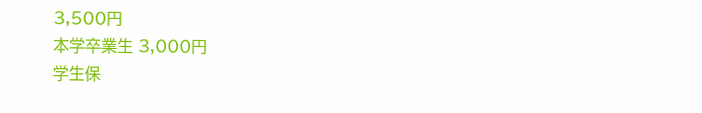3,500円
本学卒業生 3,000円
学生保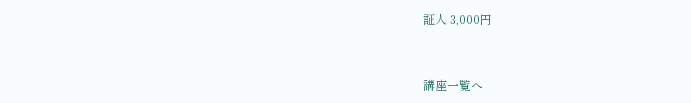証人 3,000円


講座一覧へ